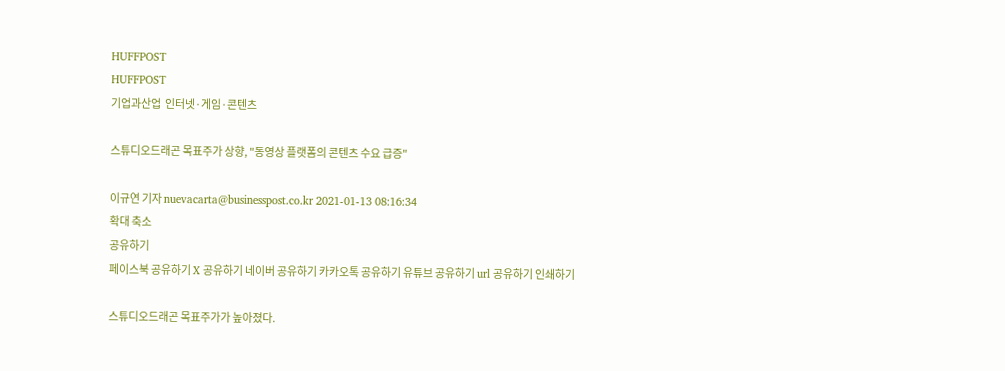HUFFPOST
HUFFPOST
기업과산업  인터넷·게임·콘텐츠

스튜디오드래곤 목표주가 상향, "동영상 플랫폼의 콘텐츠 수요 급증"

이규연 기자 nuevacarta@businesspost.co.kr 2021-01-13 08:16:34
확대 축소
공유하기
페이스북 공유하기 X 공유하기 네이버 공유하기 카카오톡 공유하기 유튜브 공유하기 url 공유하기 인쇄하기

스튜디오드래곤 목표주가가 높아졌다.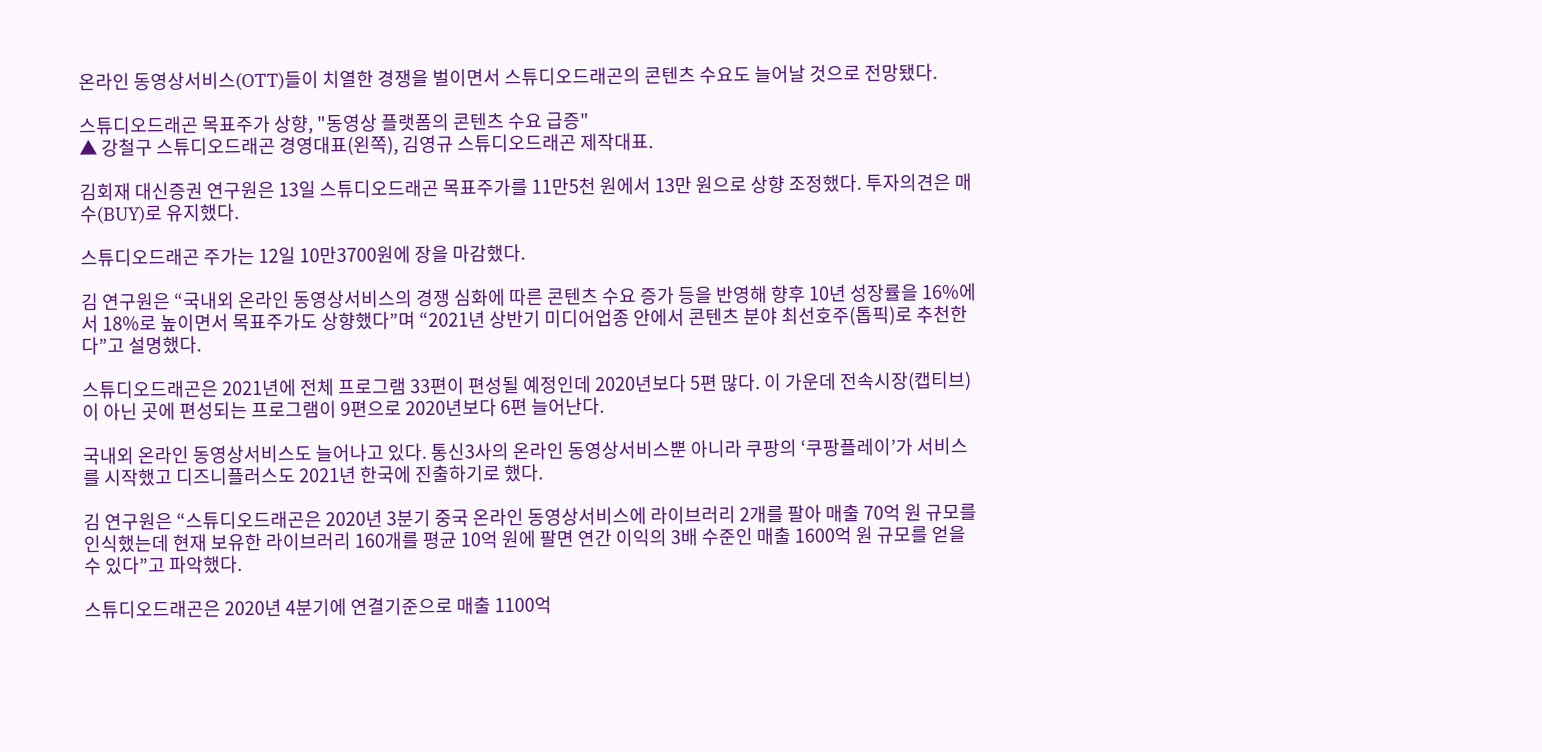온라인 동영상서비스(OTT)들이 치열한 경쟁을 벌이면서 스튜디오드래곤의 콘텐츠 수요도 늘어날 것으로 전망됐다.

스튜디오드래곤 목표주가 상향, "동영상 플랫폼의 콘텐츠 수요 급증"
▲ 강철구 스튜디오드래곤 경영대표(왼쪽), 김영규 스튜디오드래곤 제작대표.

김회재 대신증권 연구원은 13일 스튜디오드래곤 목표주가를 11만5천 원에서 13만 원으로 상향 조정했다. 투자의견은 매수(BUY)로 유지했다.

스튜디오드래곤 주가는 12일 10만3700원에 장을 마감했다.

김 연구원은 “국내외 온라인 동영상서비스의 경쟁 심화에 따른 콘텐츠 수요 증가 등을 반영해 향후 10년 성장률을 16%에서 18%로 높이면서 목표주가도 상향했다”며 “2021년 상반기 미디어업종 안에서 콘텐츠 분야 최선호주(톱픽)로 추천한다”고 설명했다.

스튜디오드래곤은 2021년에 전체 프로그램 33편이 편성될 예정인데 2020년보다 5편 많다. 이 가운데 전속시장(캡티브)이 아닌 곳에 편성되는 프로그램이 9편으로 2020년보다 6편 늘어난다.

국내외 온라인 동영상서비스도 늘어나고 있다. 통신3사의 온라인 동영상서비스뿐 아니라 쿠팡의 ‘쿠팡플레이’가 서비스를 시작했고 디즈니플러스도 2021년 한국에 진출하기로 했다.

김 연구원은 “스튜디오드래곤은 2020년 3분기 중국 온라인 동영상서비스에 라이브러리 2개를 팔아 매출 70억 원 규모를 인식했는데 현재 보유한 라이브러리 160개를 평균 10억 원에 팔면 연간 이익의 3배 수준인 매출 1600억 원 규모를 얻을 수 있다”고 파악했다.

스튜디오드래곤은 2020년 4분기에 연결기준으로 매출 1100억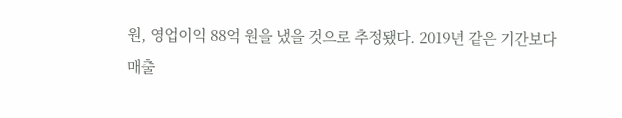원, 영업이익 88억 원을 냈을 것으로 추정됐다. 2019년 같은 기간보다 매출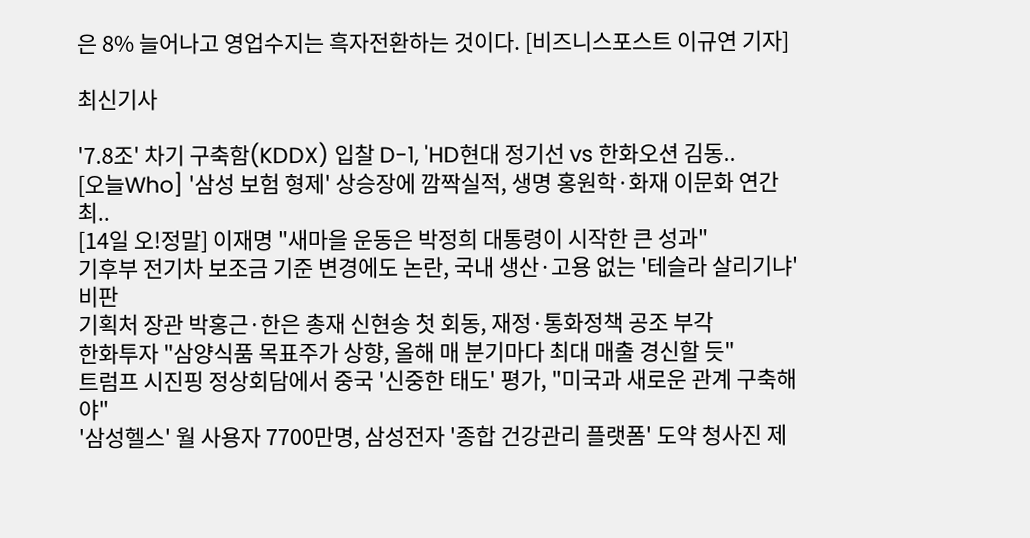은 8% 늘어나고 영업수지는 흑자전환하는 것이다. [비즈니스포스트 이규연 기자]

최신기사

'7.8조' 차기 구축함(KDDX) 입찰 D-1, 'HD현대 정기선 vs 한화오션 김동..
[오늘Who] '삼성 보험 형제' 상승장에 깜짝실적, 생명 홍원학·화재 이문화 연간 최..
[14일 오!정말] 이재명 "새마을 운동은 박정희 대통령이 시작한 큰 성과"
기후부 전기차 보조금 기준 변경에도 논란, 국내 생산·고용 없는 '테슬라 살리기냐' 비판
기획처 장관 박홍근·한은 총재 신현송 첫 회동, 재정·통화정책 공조 부각
한화투자 "삼양식품 목표주가 상향, 올해 매 분기마다 최대 매출 경신할 듯"
트럼프 시진핑 정상회담에서 중국 '신중한 태도' 평가, "미국과 새로운 관계 구축해야"
'삼성헬스' 월 사용자 7700만명, 삼성전자 '종합 건강관리 플랫폼' 도약 청사진 제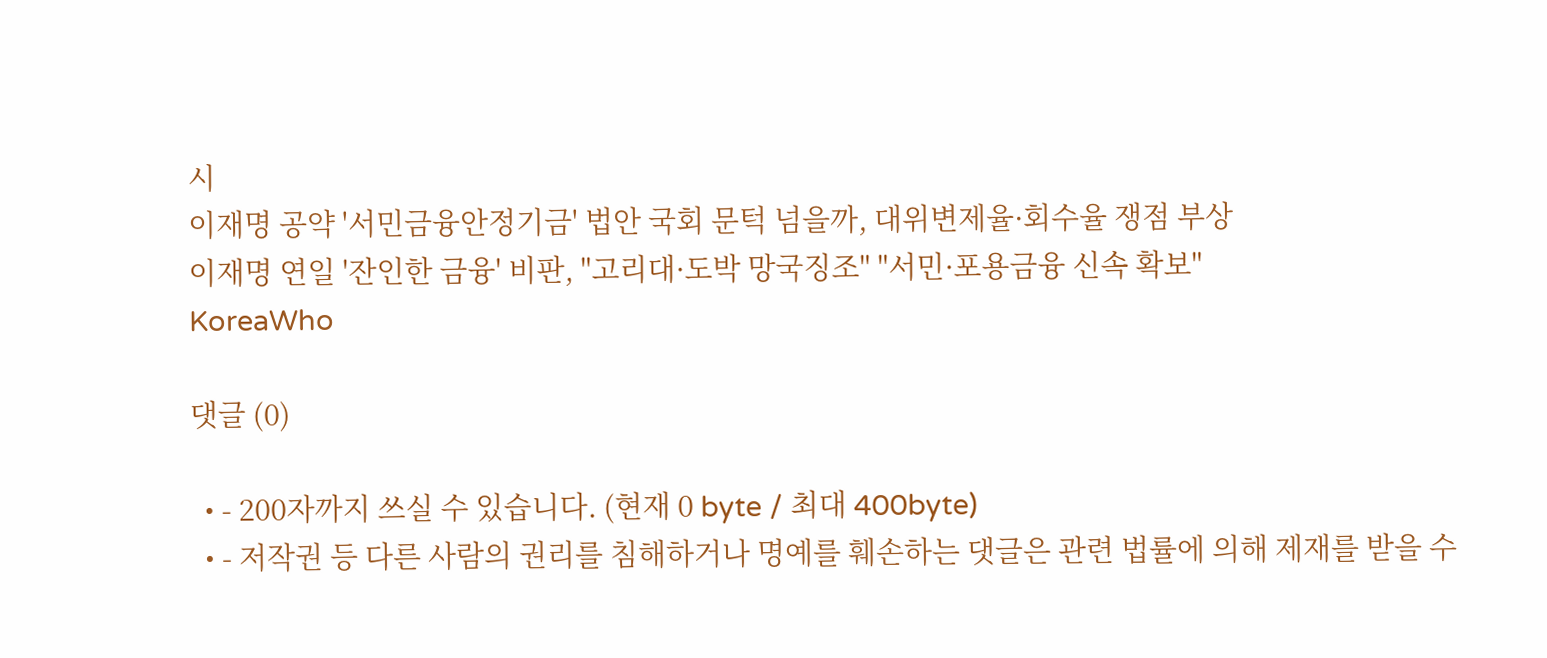시
이재명 공약 '서민금융안정기금' 법안 국회 문턱 넘을까, 대위변제율·회수율 쟁점 부상
이재명 연일 '잔인한 금융' 비판, "고리대·도박 망국징조" "서민·포용금융 신속 확보"
KoreaWho

댓글 (0)

  • - 200자까지 쓰실 수 있습니다. (현재 0 byte / 최대 400byte)
  • - 저작권 등 다른 사람의 권리를 침해하거나 명예를 훼손하는 댓글은 관련 법률에 의해 제재를 받을 수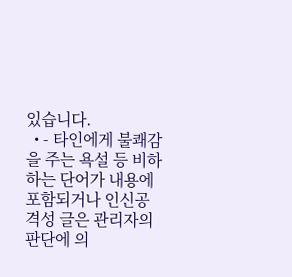있습니다.
  • - 타인에게 불쾌감을 주는 욕설 등 비하하는 단어가 내용에 포함되거나 인신공격성 글은 관리자의 판단에 의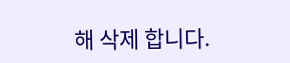해 삭제 합니다.